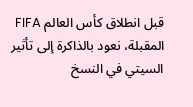قبل انطلاق كأس العالم FIFA المقبلة، نعود بالذاكرة إلى تأثير السيتي في النسخ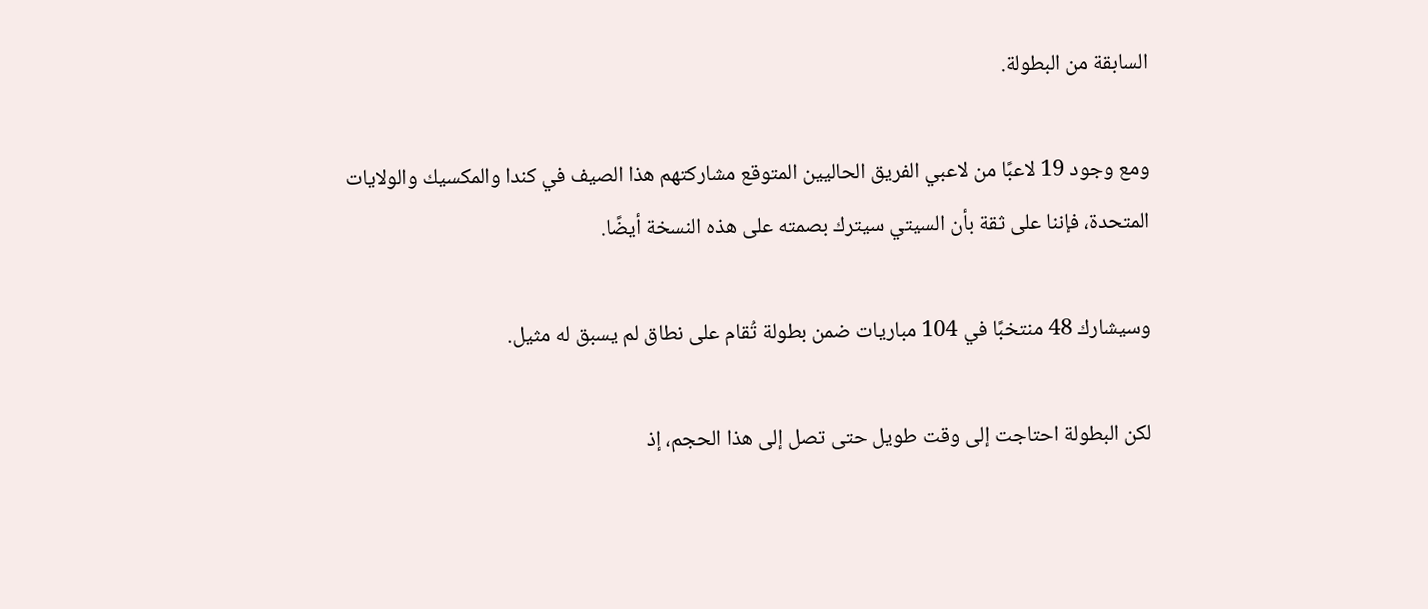السابقة من البطولة.

ومع وجود 19 لاعبًا من لاعبي الفريق الحاليين المتوقع مشاركتهم هذا الصيف في كندا والمكسيك والولايات المتحدة، فإننا على ثقة بأن السيتي سيترك بصمته على هذه النسخة أيضًا.

وسيشارك 48 منتخبًا في 104 مباريات ضمن بطولة تُقام على نطاق لم يسبق له مثيل.

لكن البطولة احتاجت إلى وقت طويل حتى تصل إلى هذا الحجم، إذ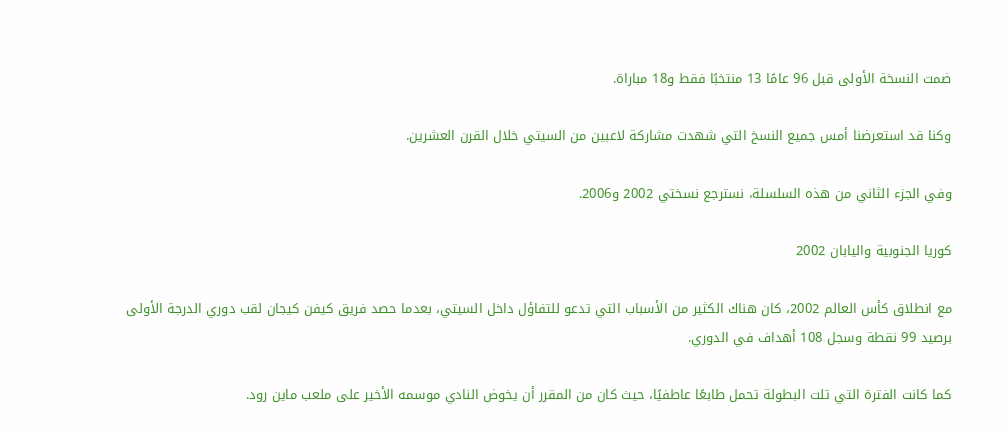ضمت النسخة الأولى قبل 96 عامًا 13 منتخبًا فقط و18 مباراة.

وكنا قد استعرضنا أمس جميع النسخ التي شهدت مشاركة لاعبين من السيتي خلال القرن العشرين.

وفي الجزء الثاني من هذه السلسلة، نسترجع نسختي 2002 و2006.

كوريا الجنوبية واليابان 2002

مع انطلاق كأس العالم 2002، كان هناك الكثير من الأسباب التي تدعو للتفاؤل داخل السيتي، بعدما حصد فريق كيفن كيجان لقب دوري الدرجة الأولى برصيد 99 نقطة وسجل 108 أهداف في الدوري.

كما كانت الفترة التي تلت البطولة تحمل طابعًا عاطفيًا، حيث كان من المقرر أن يخوض النادي موسمه الأخير على ملعب ماين رود.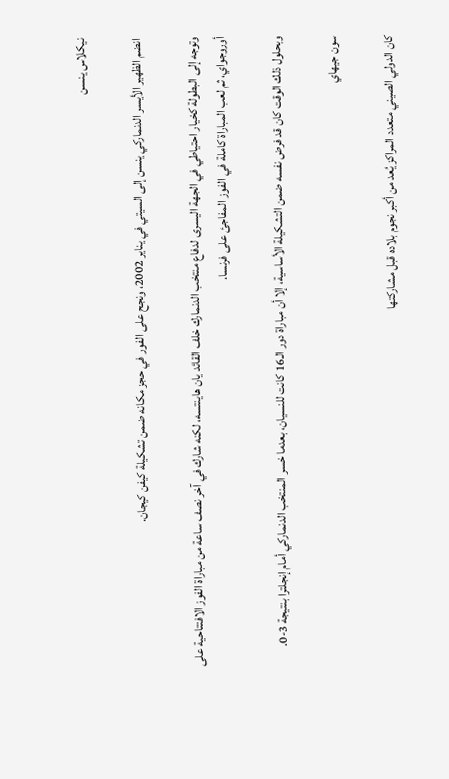نيكلاس ينسن

انضم الظهير الأيسر الدنماركي ينسن إلى السيتي في يناير 2002، ونجح على الفور في حجز مكانه ضمن تشكيلة كيفن كيجان.

وتوجه إلى البطولة كخيار احتياطي في الجهة اليسرى لدفاع منتخب الدنمارك خلف القائد يان هاينتسه، لكنه شارك في آخر نصف ساعة من مباراة الفوز الافتتاحية على أوروجواي، ثم لعب المباراة كاملة في الفوز المفاجئ على فرنسا.

وبحلول ذلك الوقت كان قد فرض نفسه ضمن التشكيلة الأساسية، إلا أن مباراة دور الـ16 كانت للنسيان، بعدما خسر المنتخب الدنماركي أمام إنجلترا بنتيجة 3-0.

سون جيهاي

كان الدولي الصيني متعدد المراكز يُعد من أكبر نجوم بلاده قبل مشاركتها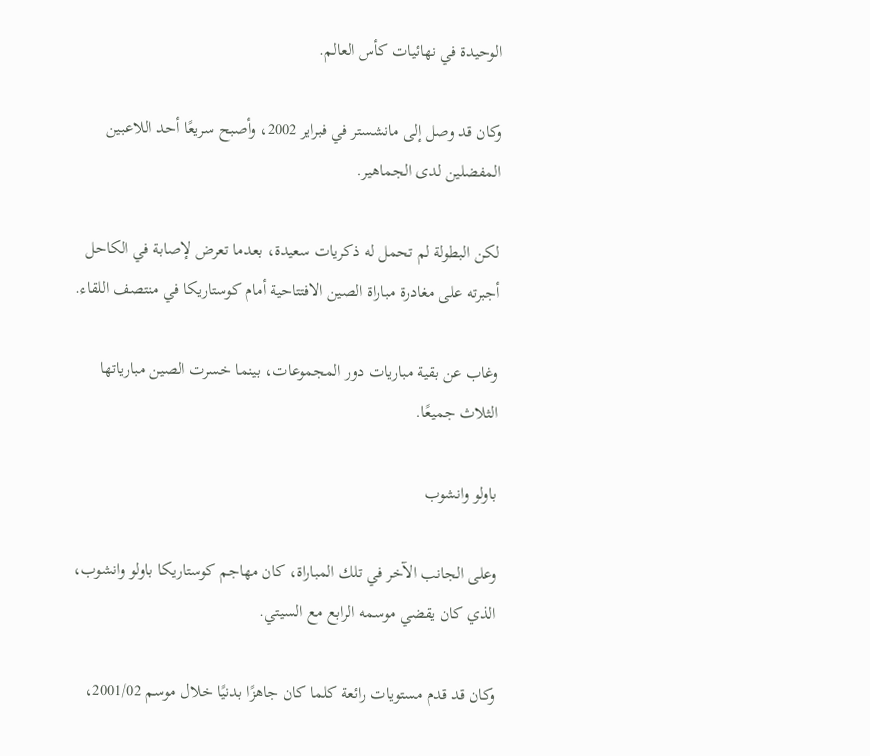الوحيدة في نهائيات كأس العالم.

وكان قد وصل إلى مانشستر في فبراير 2002، وأصبح سريعًا أحد اللاعبين المفضلين لدى الجماهير.

لكن البطولة لم تحمل له ذكريات سعيدة، بعدما تعرض لإصابة في الكاحل أجبرته على مغادرة مباراة الصين الافتتاحية أمام كوستاريكا في منتصف اللقاء.

وغاب عن بقية مباريات دور المجموعات، بينما خسرت الصين مبارياتها الثلاث جميعًا.

باولو وانشوب

وعلى الجانب الآخر في تلك المباراة، كان مهاجم كوستاريكا باولو وانشوب، الذي كان يقضي موسمه الرابع مع السيتي.

وكان قد قدم مستويات رائعة كلما كان جاهزًا بدنيًا خلال موسم 2001/02،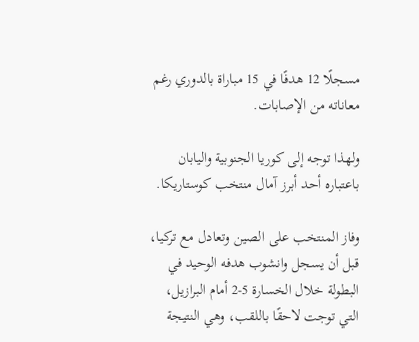مسجلًا 12 هدفًا في 15 مباراة بالدوري رغم معاناته من الإصابات.

ولهذا توجه إلى كوريا الجنوبية واليابان باعتباره أحد أبرز آمال منتخب كوستاريكا.

وفاز المنتخب على الصين وتعادل مع تركيا، قبل أن يسجل وانشوب هدفه الوحيد في البطولة خلال الخسارة 5-2 أمام البرازيل، التي توجت لاحقًا باللقب، وهي النتيجة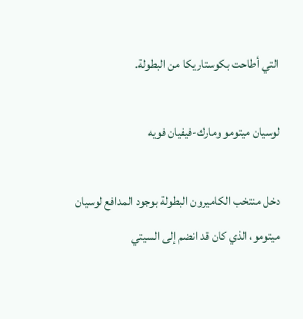التي أطاحت بكوستاريكا من البطولة.

لوسيان ميتومو ومارك-فيفيان فويه

دخل منتخب الكاميرون البطولة بوجود المدافع لوسيان ميتومو، الذي كان قد انضم إلى السيتي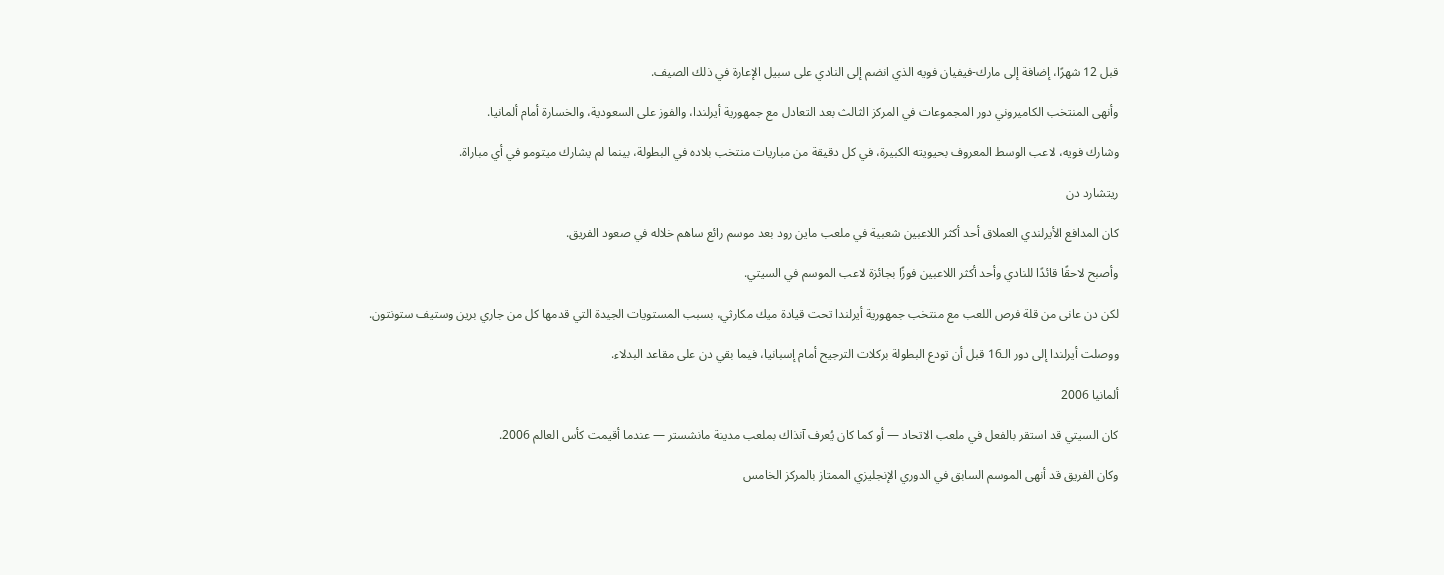قبل 12 شهرًا، إضافة إلى مارك-فيفيان فويه الذي انضم إلى النادي على سبيل الإعارة في ذلك الصيف.

وأنهى المنتخب الكاميروني دور المجموعات في المركز الثالث بعد التعادل مع جمهورية أيرلندا، والفوز على السعودية، والخسارة أمام ألمانيا.

وشارك فويه، لاعب الوسط المعروف بحيويته الكبيرة، في كل دقيقة من مباريات منتخب بلاده في البطولة، بينما لم يشارك ميتومو في أي مباراة.

ريتشارد دن

كان المدافع الأيرلندي العملاق أحد أكثر اللاعبين شعبية في ملعب ماين رود بعد موسم رائع ساهم خلاله في صعود الفريق.

وأصبح لاحقًا قائدًا للنادي وأحد أكثر اللاعبين فوزًا بجائزة لاعب الموسم في السيتي.

لكن دن عانى من قلة فرص اللعب مع منتخب جمهورية أيرلندا تحت قيادة ميك مكارثي، بسبب المستويات الجيدة التي قدمها كل من جاري برين وستيف ستونتون.

ووصلت أيرلندا إلى دور الـ16 قبل أن تودع البطولة بركلات الترجيح أمام إسبانيا، فيما بقي دن على مقاعد البدلاء.

ألمانيا 2006

كان السيتي قد استقر بالفعل في ملعب الاتحاد — أو كما كان يُعرف آنذاك بملعب مدينة مانشستر — عندما أقيمت كأس العالم 2006.

وكان الفريق قد أنهى الموسم السابق في الدوري الإنجليزي الممتاز بالمركز الخامس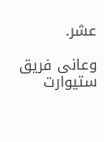عشر.

وعانى فريق ستيوارت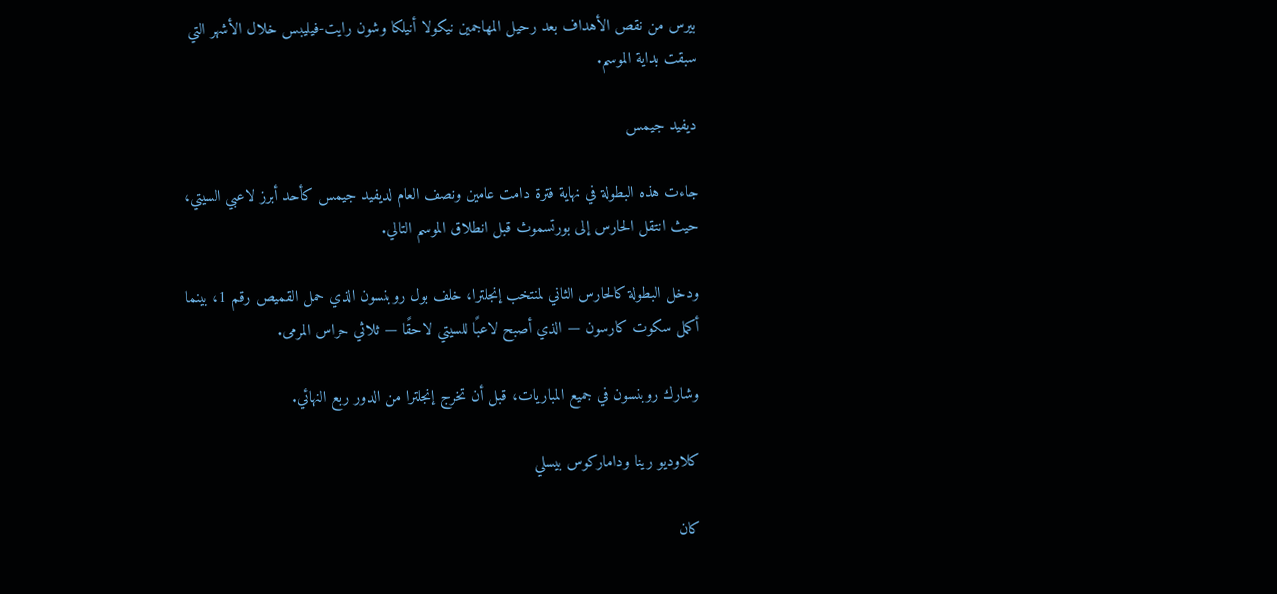بيرس من نقص الأهداف بعد رحيل المهاجمين نيكولا أنيلكا وشون رايت-فيليبس خلال الأشهر التي سبقت بداية الموسم.

ديفيد جيمس

جاءت هذه البطولة في نهاية فترة دامت عامين ونصف العام لديفيد جيمس كأحد أبرز لاعبي السيتي، حيث انتقل الحارس إلى بورتسموث قبل انطلاق الموسم التالي.

ودخل البطولة كالحارس الثاني لمنتخب إنجلترا، خلف بول روبنسون الذي حمل القميص رقم 1، بينما أكمل سكوت كارسون — الذي أصبح لاعبًا للسيتي لاحقًا — ثلاثي حراس المرمى.

وشارك روبنسون في جميع المباريات، قبل أن تخرج إنجلترا من الدور ربع النهائي.

كلاوديو رينا وداماركوس بيسلي

كان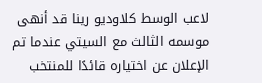لاعب الوسط كلاوديو رينا قد أنهى موسمه الثالث مع السيتي عندما تم الإعلان عن اختياره قائدًا للمنتخب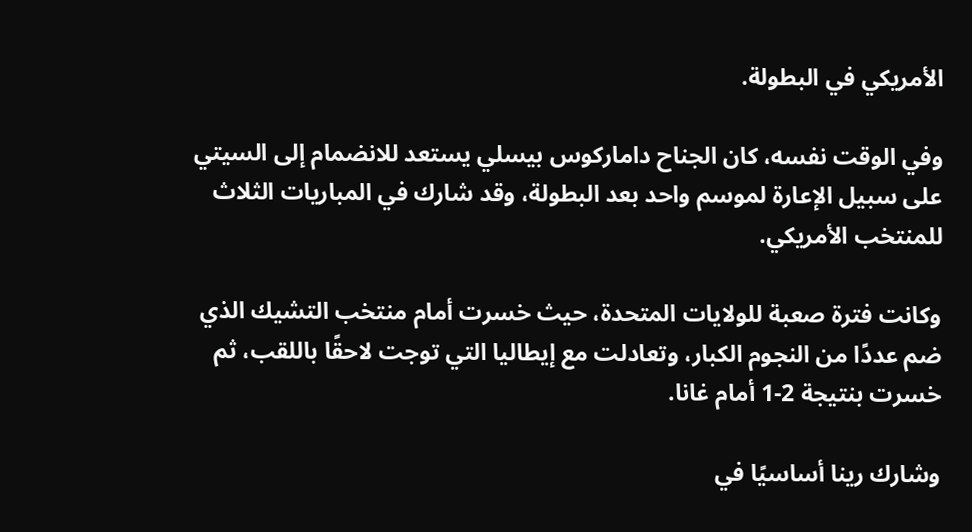الأمريكي في البطولة.

وفي الوقت نفسه، كان الجناح داماركوس بيسلي يستعد للانضمام إلى السيتي على سبيل الإعارة لموسم واحد بعد البطولة، وقد شارك في المباريات الثلاث للمنتخب الأمريكي.

وكانت فترة صعبة للولايات المتحدة، حيث خسرت أمام منتخب التشيك الذي ضم عددًا من النجوم الكبار، وتعادلت مع إيطاليا التي توجت لاحقًا باللقب، ثم خسرت بنتيجة 2-1 أمام غانا.

وشارك رينا أساسيًا في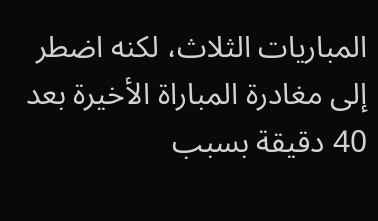المباريات الثلاث، لكنه اضطر إلى مغادرة المباراة الأخيرة بعد 40 دقيقة بسبب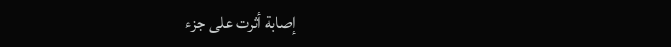إصابة أثرت على جزء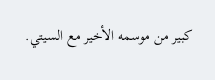كبير من موسمه الأخير مع السيتي.